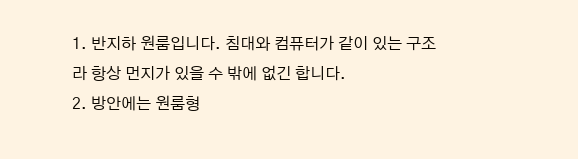1. 반지하 원룸입니다. 침대와 컴퓨터가 같이 있는 구조라 항상 먼지가 있을 수 밖에 없긴 합니다.
2. 방안에는 원룸형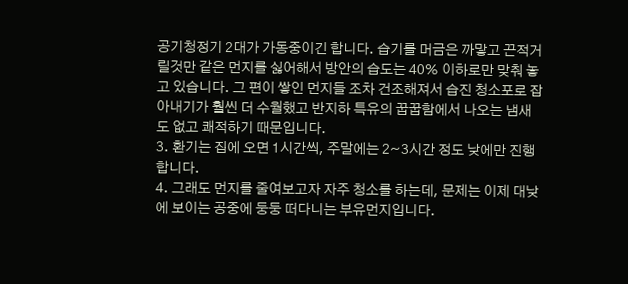공기청정기 2대가 가동중이긴 합니다. 습기를 머금은 까맣고 끈적거릴것만 같은 먼지를 싫어해서 방안의 습도는 40% 이하로만 맞춰 놓고 있습니다. 그 편이 쌓인 먼지들 조차 건조해져서 습진 청소포로 잡아내기가 훨씬 더 수월했고 반지하 특유의 꿉꿉함에서 나오는 냄새도 없고 쾌적하기 때문입니다.
3. 환기는 집에 오면 1시간씩, 주말에는 2~3시간 정도 낮에만 진행합니다.
4. 그래도 먼지를 줄여보고자 자주 청소를 하는데, 문제는 이제 대낮에 보이는 공중에 둥둥 떠다니는 부유먼지입니다.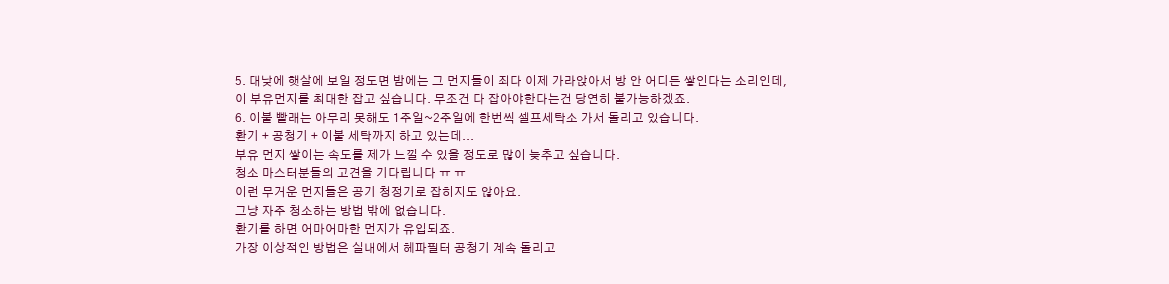5. 대낮에 햇살에 보일 정도면 밤에는 그 먼지들이 죄다 이제 가라앉아서 방 안 어디든 쌓인다는 소리인데,
이 부유먼지를 최대한 잡고 싶습니다. 무조건 다 잡아야한다는건 당연히 불가능하겠죠.
6. 이불 빨래는 아무리 못해도 1주일~2주일에 한번씩 셀프세탁소 가서 돌리고 있습니다.
환기 + 공청기 + 이불 세탁까지 하고 있는데...
부유 먼지 쌓이는 속도를 제가 느낄 수 있을 정도로 많이 늦추고 싶습니다.
청소 마스터분들의 고견을 기다립니다 ㅠ ㅠ
이런 무거운 먼지들은 공기 청정기로 잡히지도 않아요.
그냥 자주 청소하는 방법 밖에 없습니다.
환기를 하면 어마어마한 먼지가 유입되죠.
가장 이상적인 방법은 실내에서 헤파필터 공청기 계속 돌리고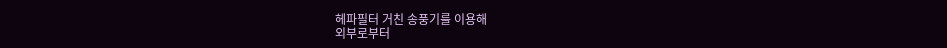헤파필터 거친 송풍기를 이용해
외부로부터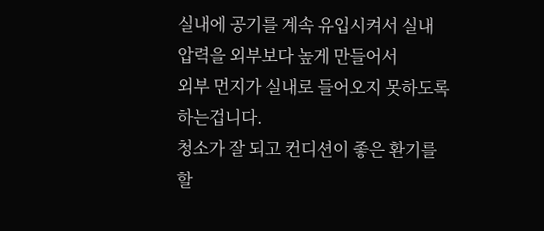실내에 공기를 계속 유입시켜서 실내 압력을 외부보다 높게 만들어서
외부 먼지가 실내로 들어오지 못하도록 하는겁니다.
청소가 잘 되고 컨디션이 좋은 환기를 할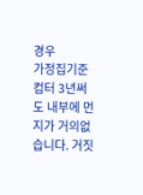경우
가정집기준 컴터 3년써도 내부에 먼지가 거의없습니다. 거짓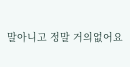말아니고 정말 거의없어요